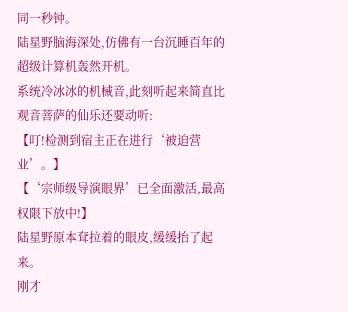同一秒钟。
陆星野脑海深处,仿佛有一台沉睡百年的超级计算机轰然开机。
系统冷冰冰的机械音,此刻听起来简直比观音菩萨的仙乐还要动听:
【叮!检测到宿主正在进行‘被迫营业’。】
【‘宗师级导演眼界’已全面激活,最高权限下放中!】
陆星野原本耷拉着的眼皮,缓缓抬了起来。
刚才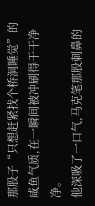那股子“只想赶紧找个桥洞睡觉”的咸鱼气质,在一瞬间被冲刷得干干净净。
他深吸了一口气,马克笔那股刺鼻的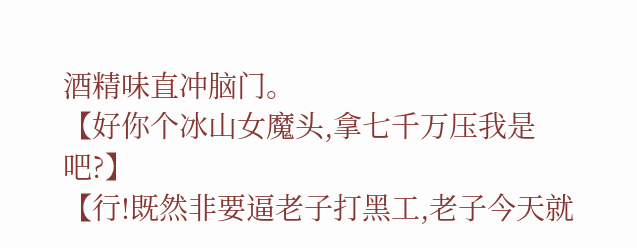酒精味直冲脑门。
【好你个冰山女魔头,拿七千万压我是吧?】
【行!既然非要逼老子打黑工,老子今天就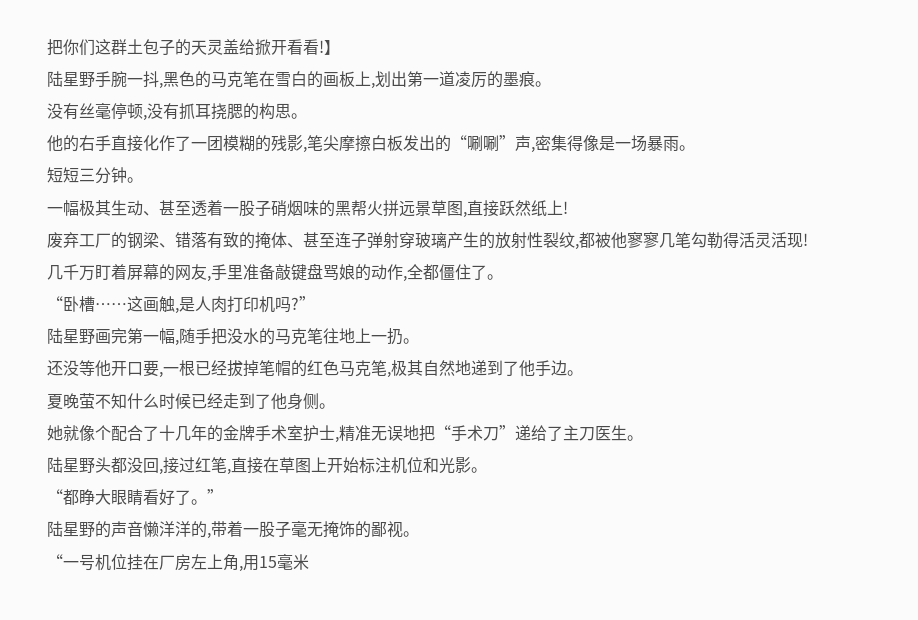把你们这群土包子的天灵盖给掀开看看!】
陆星野手腕一抖,黑色的马克笔在雪白的画板上,划出第一道凌厉的墨痕。
没有丝毫停顿,没有抓耳挠腮的构思。
他的右手直接化作了一团模糊的残影,笔尖摩擦白板发出的“唰唰”声,密集得像是一场暴雨。
短短三分钟。
一幅极其生动、甚至透着一股子硝烟味的黑帮火拼远景草图,直接跃然纸上!
废弃工厂的钢梁、错落有致的掩体、甚至连子弹射穿玻璃产生的放射性裂纹,都被他寥寥几笔勾勒得活灵活现!
几千万盯着屏幕的网友,手里准备敲键盘骂娘的动作,全都僵住了。
“卧槽……这画触,是人肉打印机吗?”
陆星野画完第一幅,随手把没水的马克笔往地上一扔。
还没等他开口要,一根已经拔掉笔帽的红色马克笔,极其自然地递到了他手边。
夏晚萤不知什么时候已经走到了他身侧。
她就像个配合了十几年的金牌手术室护士,精准无误地把“手术刀”递给了主刀医生。
陆星野头都没回,接过红笔,直接在草图上开始标注机位和光影。
“都睁大眼睛看好了。”
陆星野的声音懒洋洋的,带着一股子毫无掩饰的鄙视。
“一号机位挂在厂房左上角,用15毫米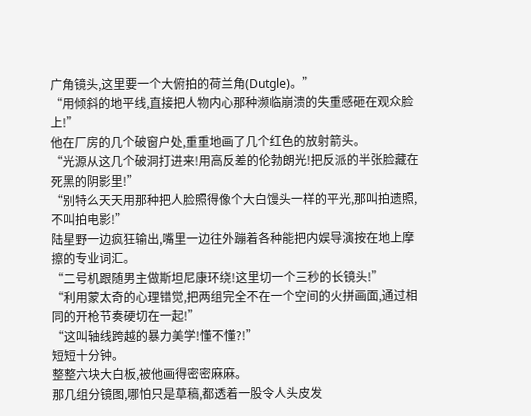广角镜头,这里要一个大俯拍的荷兰角(Dutgle)。”
“用倾斜的地平线,直接把人物内心那种濒临崩溃的失重感砸在观众脸上!”
他在厂房的几个破窗户处,重重地画了几个红色的放射箭头。
“光源从这几个破洞打进来!用高反差的伦勃朗光!把反派的半张脸藏在死黑的阴影里!”
“别特么天天用那种把人脸照得像个大白馒头一样的平光,那叫拍遗照,不叫拍电影!”
陆星野一边疯狂输出,嘴里一边往外蹦着各种能把内娱导演按在地上摩擦的专业词汇。
“二号机跟随男主做斯坦尼康环绕!这里切一个三秒的长镜头!”
“利用蒙太奇的心理错觉,把两组完全不在一个空间的火拼画面,通过相同的开枪节奏硬切在一起!”
“这叫轴线跨越的暴力美学!懂不懂?!”
短短十分钟。
整整六块大白板,被他画得密密麻麻。
那几组分镜图,哪怕只是草稿,都透着一股令人头皮发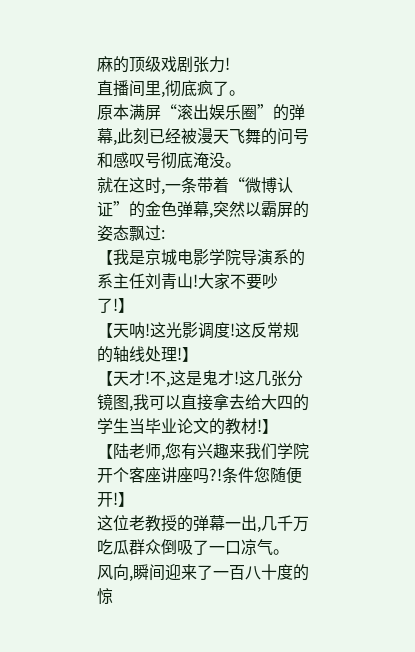麻的顶级戏剧张力!
直播间里,彻底疯了。
原本满屏“滚出娱乐圈”的弹幕,此刻已经被漫天飞舞的问号和感叹号彻底淹没。
就在这时,一条带着“微博认证”的金色弹幕,突然以霸屏的姿态飘过:
【我是京城电影学院导演系的系主任刘青山!大家不要吵了!】
【天呐!这光影调度!这反常规的轴线处理!】
【天才!不,这是鬼才!这几张分镜图,我可以直接拿去给大四的学生当毕业论文的教材!】
【陆老师,您有兴趣来我们学院开个客座讲座吗?!条件您随便开!】
这位老教授的弹幕一出,几千万吃瓜群众倒吸了一口凉气。
风向,瞬间迎来了一百八十度的惊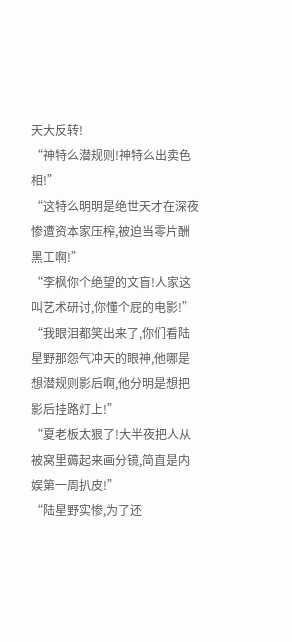天大反转!
“神特么潜规则!神特么出卖色相!”
“这特么明明是绝世天才在深夜惨遭资本家压榨,被迫当零片酬黑工啊!”
“李枫你个绝望的文盲!人家这叫艺术研讨,你懂个屁的电影!”
“我眼泪都笑出来了,你们看陆星野那怨气冲天的眼神,他哪是想潜规则影后啊,他分明是想把影后挂路灯上!”
“夏老板太狠了!大半夜把人从被窝里薅起来画分镜,简直是内娱第一周扒皮!”
“陆星野实惨,为了还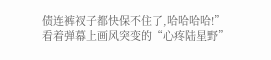债连裤衩子都快保不住了,哈哈哈哈!”
看着弹幕上画风突变的“心疼陆星野”